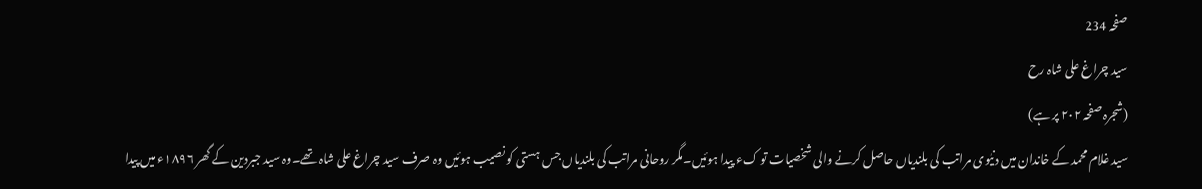صفحہ 234
سید چراغ علی شاہ رح
(شجرہ صفحہ ۲۰۲ پر ہے)
سید غلام محمد کے خاندان میں دنیٰوی مراتب کی بلندیاں حاصل کرنے والی شخصیات تو کء پیدا ہوئیں۔مگر روحانی مراتب کی بلندیاں جس ہستی کو نصیب ہوئیں وہ صرف سید چراغ علی شاہ تھے۔وہ سید جبردین کے گھر ۱۸۹۶ء میں پیدا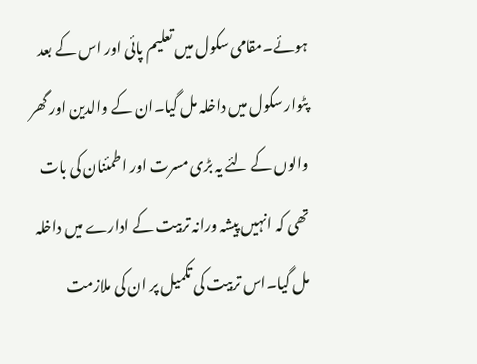ہوئے۔مقامی سکول میں تعلیم پائی اور اس کے بعد پٹوار سکول میں داخلہ مل گیا۔ان کے والدین اور گھر والوں کے لئے یہ بڑی مسرت اور اطمئنان کی بات تھی کہ انہیں پیشہ ورانہ تربیت کے ادارے میں داخلہ مل گیا۔اس تربیت کی تکمیل پر ان کی ملازمت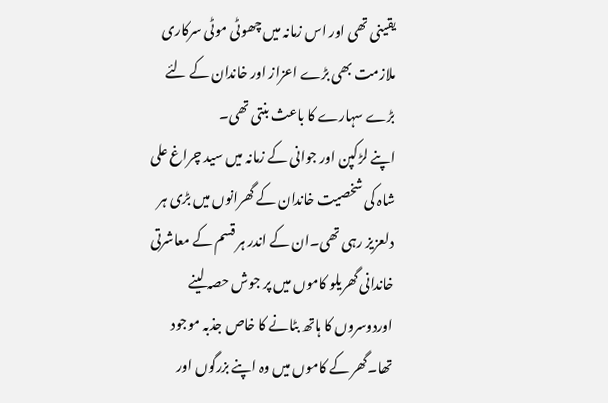یقینی تھی اور اس زمانہ میں چھوٹی موٹی سرکاری ملازمت بھی بڑے اعزاز اور خاندان کے لئے بڑے سہارے کا باعث بنتی تھی۔
اپنے لڑکپن اور جوانی کے زمانہ میں سید چراغ علی شاہ کی شخصیت خاندان کے گھرانوں میں بڑی ہر دلعزیز رہی تھی۔ان کے اندر ہر قسم کے معاشرتی خاندانی گھریلو کاموں میں پر جوش حصہ لینے اوردوسروں کا ہاتھ بٹانے کا خاص جذبہ موجود تھا۔گھر کے کاموں میں وہ اپنے بزرگوں اور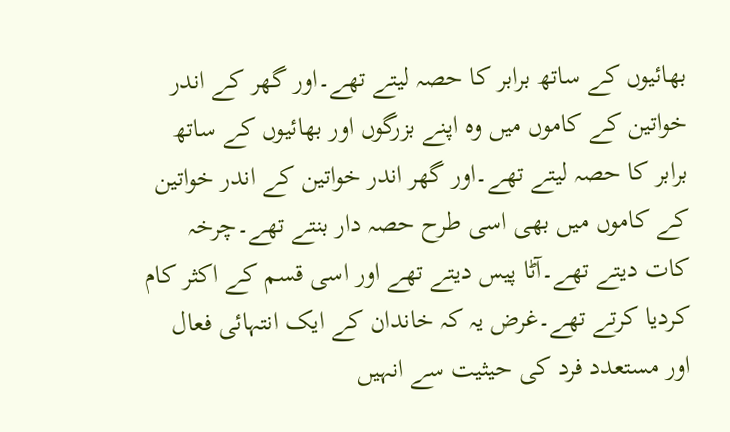بھائیوں کے ساتھ برابر کا حصہ لیتے تھے۔اور گھر کے اندر خواتین کے کاموں میں وہ اپنے بزرگوں اور بھائیوں کے ساتھ برابر کا حصہ لیتے تھے۔اور گھر اندر خواتین کے اندر خواتین کے کاموں میں بھی اسی طرح حصہ دار بنتے تھے۔چرخہ کات دیتے تھے۔آٹا پیس دیتے تھے اور اسی قسم کے اکثر کام کردیا کرتے تھے۔غرض یہ کہ خاندان کے ایک انتہائی فعال اور مستعدد فرد کی حیثیت سے انہیں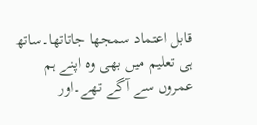قابل اعتماد سمجھا جاتاتھا۔ساتھ ہی تعلیم میں بھی وہ اپنے ہم عمروں سے آگے تھے۔اور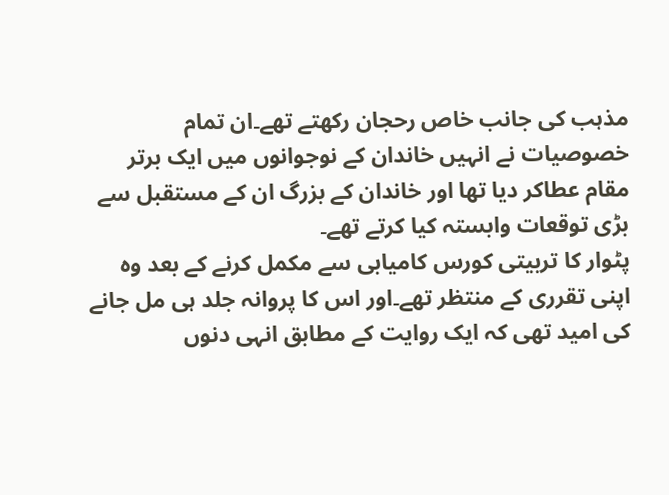مذہب کی جانب خاص رحجان رکھتے تھے۔ان تمام خصوصیات نے انہیں خاندان کے نوجوانوں میں ایک برتر مقام عطاکر دیا تھا اور خاندان کے بزرگ ان کے مستقبل سے بڑی توقعات وابستہ کیا کرتے تھے۔
پٹوار کا تربیتی کورس کامیابی سے مکمل کرنے کے بعد وہ اپنی تقرری کے منتظر تھے۔اور اس کا پروانہ جلد ہی مل جانے کی امید تھی کہ ایک روایت کے مطابق انہی دنوں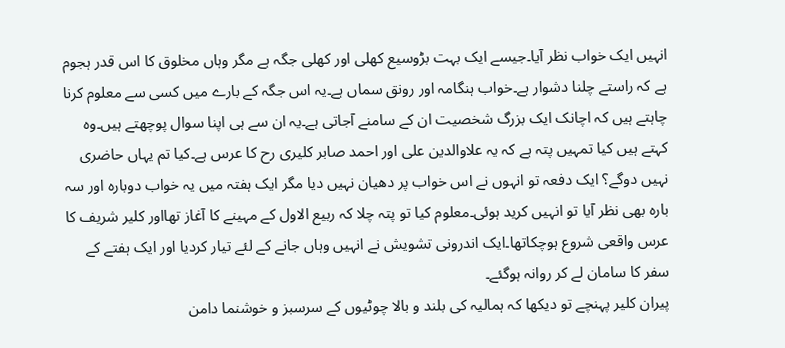انہیں ایک خواب نظر آیا۔جیسے ایک بہت بڑوسیع کھلی اور کھلی جگہ ہے مگر وہاں مخلوق کا اس قدر ہجوم ہے کہ راستے چلنا دشوار ہے۔خواب ہنگامہ اور رونق سماں ہے۔یہ اس جگہ کے بارے میں کسی سے معلوم کرنا چاہتے ہیں کہ اچانک ایک بزرگ شخصیت ان کے سامنے آجاتی ہے۔یہ ان سے ہی اپنا سوال پوچھتے ہیں۔وہ کہتے ہیں کیا تمہیں پتہ ہے کہ یہ علاوالدین علی اور احمد صابر کلیری رح کا عرس ہے۔کیا تم یہاں حاضری نہیں دوگے؟ ایک دفعہ تو انہوں نے اس خواب پر دھیان نہیں دیا مگر ایک ہفتہ میں یہ خواب دوبارہ اور سہ بارہ بھی نظر آیا تو انہیں کرید ہوئی۔معلوم کیا تو پتہ چلا کہ ربیع الاول کے مہینے کا آغاز تھااور کلیر شریف کا عرس واقعی شروع ہوچکاتھا۔ایک اندرونی تشویش نے انہیں وہاں جانے کے لئے تیار کردیا اور ایک ہفتے کے سفر کا سامان لے کر روانہ ہوگئے۔
پیران کلیر پہنچے تو دیکھا کہ ہمالیہ کی بلند و بالا چوٹیوں کے سرسبز و خوشنما دامن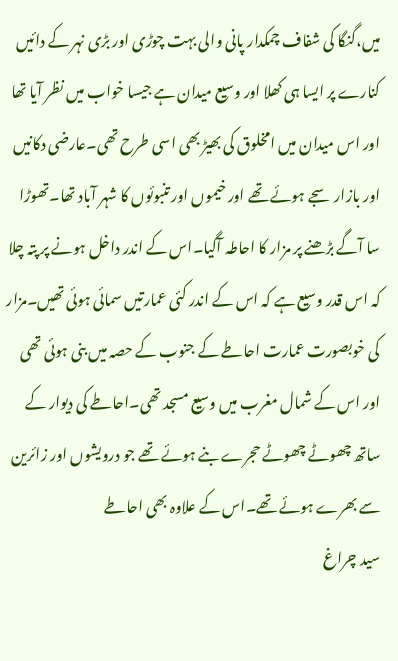میں،گنگا کی شفاف چمکدار پانی والی بہت چوڑی اور بڑی نہر کے دائیں کنارے پر ایسا ہی کھلا اور وسیع میدان ہے جیسا خواب میں نظر آیا تھا اور اس میدان میں امخلوق کی بھیڑ بھی اسی طرح تھی۔عارضی دکانیں اور بازار سجے ہوئے تھے اور خیموں اور تنبوئوں کا شہر آباد تھا۔تھوڑا سا آگے بڑھنے پر مزار کا احاطہ آگیا۔اس کے اندر داخل ہونے پر پتہ چلا کہ اس قدر وسیع ہے کہ اس کے اندر کئی عمارتیں سمائی ہوئی تھیں۔مزار کی خوبصورت عمارت احاطے کے جنوب کے حصہ میں بنی ہوئی تھی اور اس کے شمال مغرب میں وسیع مسجد تھی۔احاطے کی دیوار کے ساتھ چھوٹے چھوٹے حجرے بنے ہوئے تھے جو درویشوں اور زائرین سے بھرے ہوئے تھے۔اس کے علاوہ بھی احاطے
سید چراغ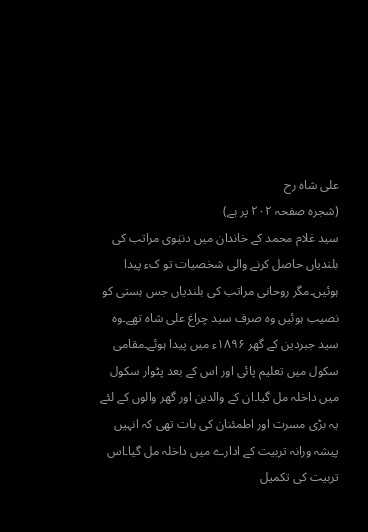علی شاہ رح
(شجرہ صفحہ ۲۰۲ پر ہے)
سید غلام محمد کے خاندان میں دنیٰوی مراتب کی بلندیاں حاصل کرنے والی شخصیات تو کء پیدا ہوئیں۔مگر روحانی مراتب کی بلندیاں جس ہستی کو نصیب ہوئیں وہ صرف سید چراغ علی شاہ تھے۔وہ سید جبردین کے گھر ۱۸۹۶ء میں پیدا ہوئے۔مقامی سکول میں تعلیم پائی اور اس کے بعد پٹوار سکول میں داخلہ مل گیا۔ان کے والدین اور گھر والوں کے لئے یہ بڑی مسرت اور اطمئنان کی بات تھی کہ انہیں پیشہ ورانہ تربیت کے ادارے میں داخلہ مل گیا۔اس تربیت کی تکمیل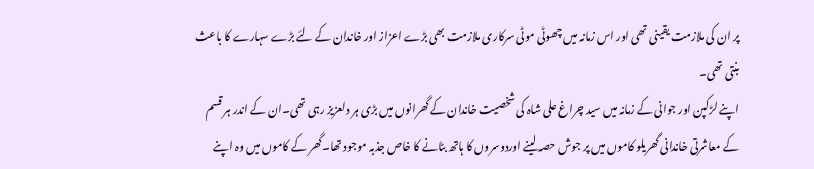پر ان کی ملازمت یقینی تھی اور اس زمانہ میں چھوٹی موٹی سرکاری ملازمت بھی بڑے اعزاز اور خاندان کے لئے بڑے سہارے کا باعث بنتی تھی۔
اپنے لڑکپن اور جوانی کے زمانہ میں سید چراغ علی شاہ کی شخصیت خاندان کے گھرانوں میں بڑی ہر دلعزیز رہی تھی۔ان کے اندر ہر قسم کے معاشرتی خاندانی گھریلو کاموں میں پر جوش حصہ لینے اوردوسروں کا ہاتھ بٹانے کا خاص جذبہ موجود تھا۔گھر کے کاموں میں وہ اپنے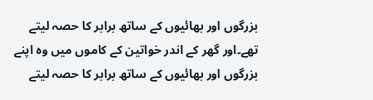بزرگوں اور بھائیوں کے ساتھ برابر کا حصہ لیتے تھے۔اور گھر کے اندر خواتین کے کاموں میں وہ اپنے بزرگوں اور بھائیوں کے ساتھ برابر کا حصہ لیتے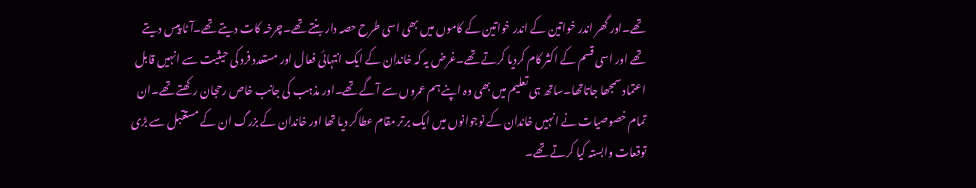تھے۔اور گھر اندر خواتین کے اندر خواتین کے کاموں میں بھی اسی طرح حصہ دار بنتے تھے۔چرخہ کات دیتے تھے۔آٹا پیس دیتے تھے اور اسی قسم کے اکثر کام کردیا کرتے تھے۔غرض یہ کہ خاندان کے ایک انتہائی فعال اور مستعدد فرد کی حیثیت سے انہیں قابل اعتماد سمجھا جاتاتھا۔ساتھ ہی تعلیم میں بھی وہ اپنے ہم عمروں سے آگے تھے۔اور مذہب کی جانب خاص رحجان رکھتے تھے۔ان تمام خصوصیات نے انہیں خاندان کے نوجوانوں میں ایک برتر مقام عطاکر دیا تھا اور خاندان کے بزرگ ان کے مستقبل سے بڑی توقعات وابستہ کیا کرتے تھے۔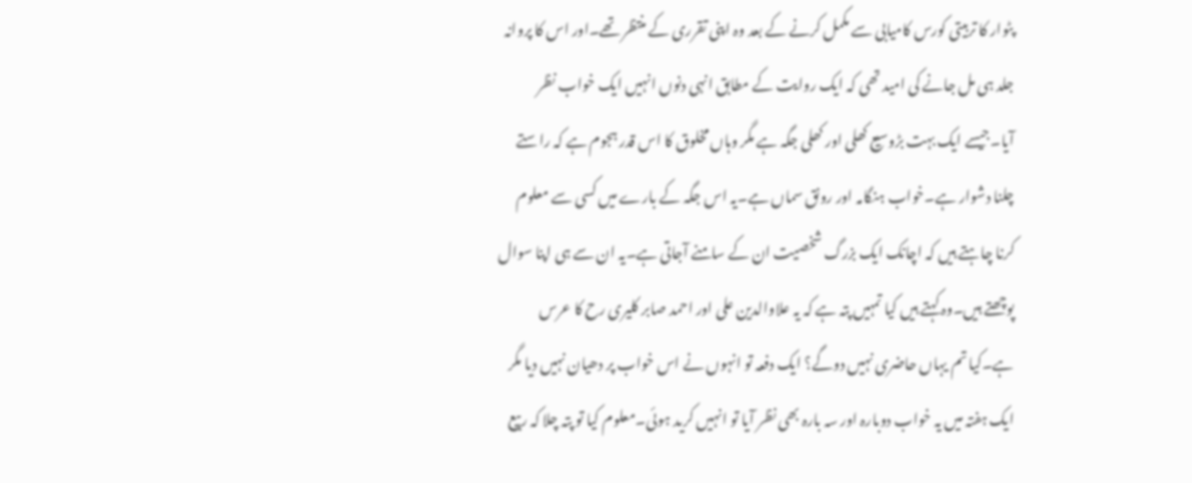پٹوار کا تربیتی کورس کامیابی سے مکمل کرنے کے بعد وہ اپنی تقرری کے منتظر تھے۔اور اس کا پروانہ جلد ہی مل جانے کی امید تھی کہ ایک روایت کے مطابق انہی دنوں انہیں ایک خواب نظر آیا۔جیسے ایک بہت بڑوسیع کھلی اور کھلی جگہ ہے مگر وہاں مخلوق کا اس قدر ہجوم ہے کہ راستے چلنا دشوار ہے۔خواب ہنگامہ اور رونق سماں ہے۔یہ اس جگہ کے بارے میں کسی سے معلوم کرنا چاہتے ہیں کہ اچانک ایک بزرگ شخصیت ان کے سامنے آجاتی ہے۔یہ ان سے ہی اپنا سوال پوچھتے ہیں۔وہ کہتے ہیں کیا تمہیں پتہ ہے کہ یہ علاوالدین علی اور احمد صابر کلیری رح کا عرس ہے۔کیا تم یہاں حاضری نہیں دوگے؟ ایک دفعہ تو انہوں نے اس خواب پر دھیان نہیں دیا مگر ایک ہفتہ میں یہ خواب دوبارہ اور سہ بارہ بھی نظر آیا تو انہیں کرید ہوئی۔معلوم کیا تو پتہ چلا کہ ربیع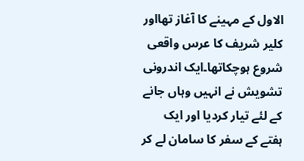الاول کے مہینے کا آغاز تھااور کلیر شریف کا عرس واقعی شروع ہوچکاتھا۔ایک اندرونی تشویش نے انہیں وہاں جانے کے لئے تیار کردیا اور ایک ہفتے کے سفر کا سامان لے کر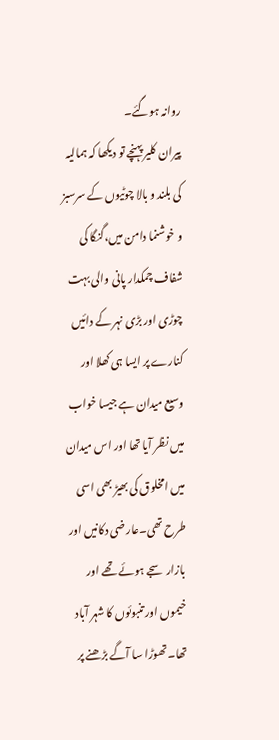روانہ ہوگئے۔
پیران کلیر پہنچے تو دیکھا کہ ہمالیہ کی بلند و بالا چوٹیوں کے سرسبز و خوشنما دامن میں،گنگا کی شفاف چمکدار پانی والی بہت چوڑی اور بڑی نہر کے دائیں کنارے پر ایسا ہی کھلا اور وسیع میدان ہے جیسا خواب میں نظر آیا تھا اور اس میدان میں امخلوق کی بھیڑ بھی اسی طرح تھی۔عارضی دکانیں اور بازار سجے ہوئے تھے اور خیموں اور تنبوئوں کا شہر آباد تھا۔تھوڑا سا آگے بڑھنے پر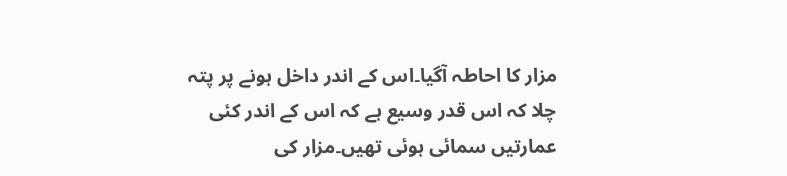مزار کا احاطہ آگیا۔اس کے اندر داخل ہونے پر پتہ چلا کہ اس قدر وسیع ہے کہ اس کے اندر کئی عمارتیں سمائی ہوئی تھیں۔مزار کی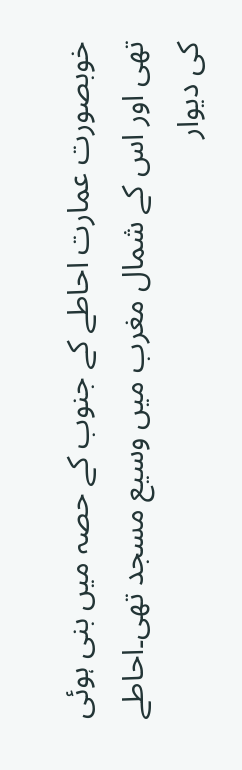خوبصورت عمارت احاطے کے جنوب کے حصہ میں بنی ہوئی تھی اور اس کے شمال مغرب میں وسیع مسجد تھی۔احاطے کی دیوار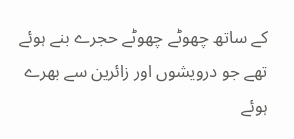کے ساتھ چھوٹے چھوٹے حجرے بنے ہوئے تھے جو درویشوں اور زائرین سے بھرے ہوئے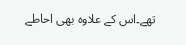تھے۔اس کے علاوہ بھی احاطے